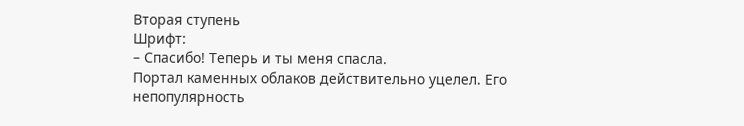Вторая ступень
Шрифт:
– Спасибо! Теперь и ты меня спасла.
Портал каменных облаков действительно уцелел. Его непопулярность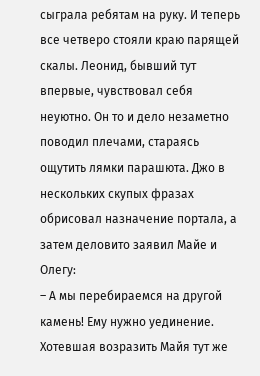сыграла ребятам на руку. И теперь все четверо стояли краю парящей скалы. Леонид, бывший тут впервые, чувствовал себя неуютно. Он то и дело незаметно поводил плечами, стараясь ощутить лямки парашюта. Джо в нескольких скупых фразах обрисовал назначение портала, а затем деловито заявил Майе и Олегу:
– А мы перебираемся на другой камень! Ему нужно уединение.
Хотевшая возразить Майя тут же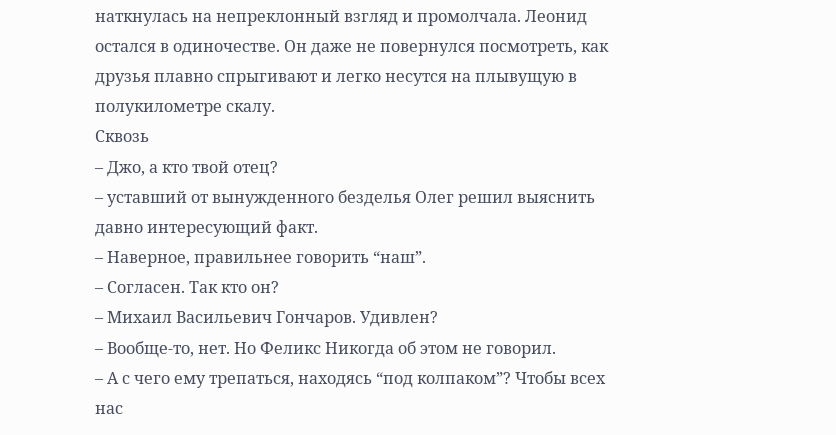наткнулась на непреклонный взгляд и промолчала. Леонид остался в одиночестве. Он даже не повернулся посмотреть, как друзья плавно спрыгивают и легко несутся на плывущую в полукилометре скалу.
Сквозь
– Джо, а кто твой отец?
– уставший от вынужденного безделья Олег решил выяснить давно интересующий факт.
– Наверное, правильнее говорить “наш”.
– Согласен. Так кто он?
– Михаил Васильевич Гончаров. Удивлен?
– Вообще-то, нет. Но Феликс Никогда об этом не говорил.
– А с чего ему трепаться, находясь “под колпаком”? Чтобы всех нас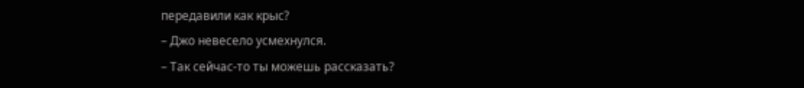передавили как крыс?
– Джо невесело усмехнулся.
– Так сейчас-то ты можешь рассказать?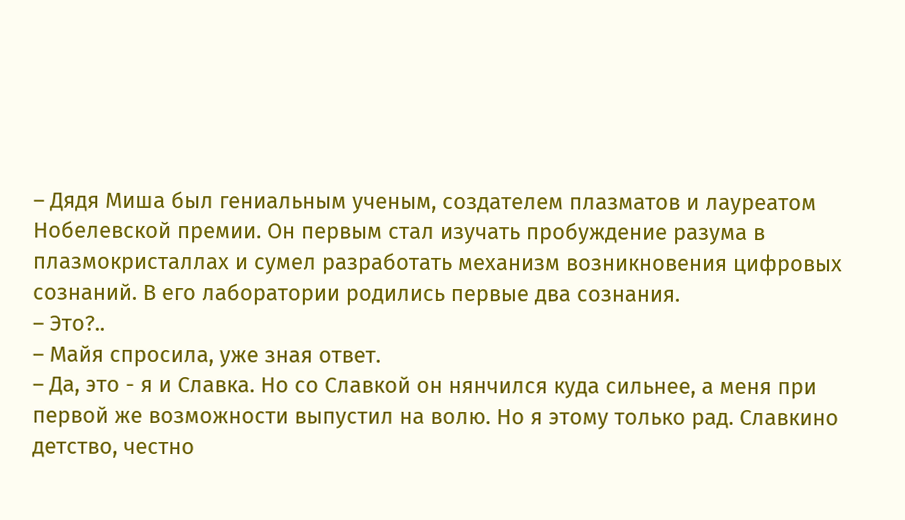– Дядя Миша был гениальным ученым, создателем плазматов и лауреатом Нобелевской премии. Он первым стал изучать пробуждение разума в плазмокристаллах и сумел разработать механизм возникновения цифровых сознаний. В его лаборатории родились первые два сознания.
– Это?..
– Майя спросила, уже зная ответ.
– Да, это - я и Славка. Но со Славкой он нянчился куда сильнее, а меня при первой же возможности выпустил на волю. Но я этому только рад. Славкино детство, честно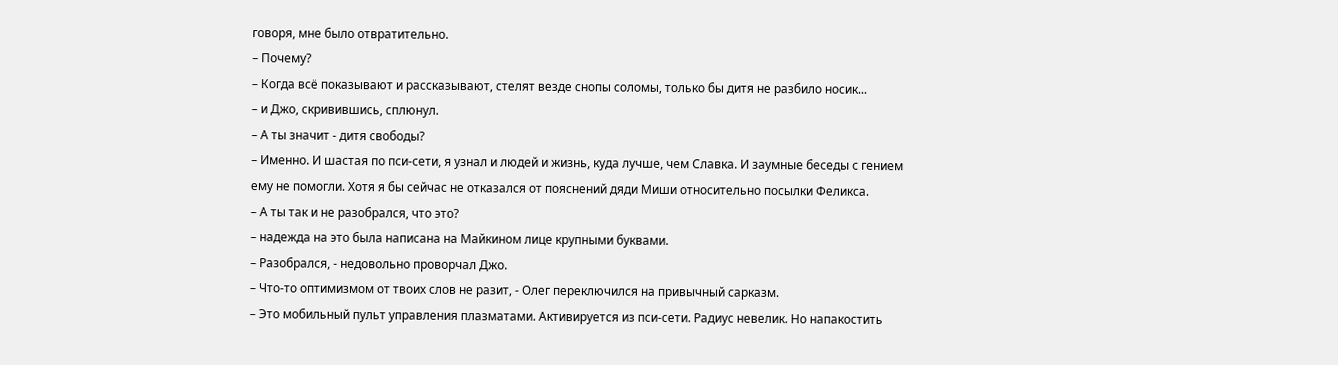говоря, мне было отвратительно.
– Почему?
– Когда всё показывают и рассказывают, стелят везде снопы соломы, только бы дитя не разбило носик...
– и Джо, скривившись, сплюнул.
– А ты значит - дитя свободы?
– Именно. И шастая по пси-сети, я узнал и людей и жизнь, куда лучше, чем Славка. И заумные беседы с гением ему не помогли. Хотя я бы сейчас не отказался от пояснений дяди Миши относительно посылки Феликса.
– А ты так и не разобрался, что это?
– надежда на это была написана на Майкином лице крупными буквами.
– Разобрался, - недовольно проворчал Джо.
– Что-то оптимизмом от твоих слов не разит, - Олег переключился на привычный сарказм.
– Это мобильный пульт управления плазматами. Активируется из пси-сети. Радиус невелик. Но напакостить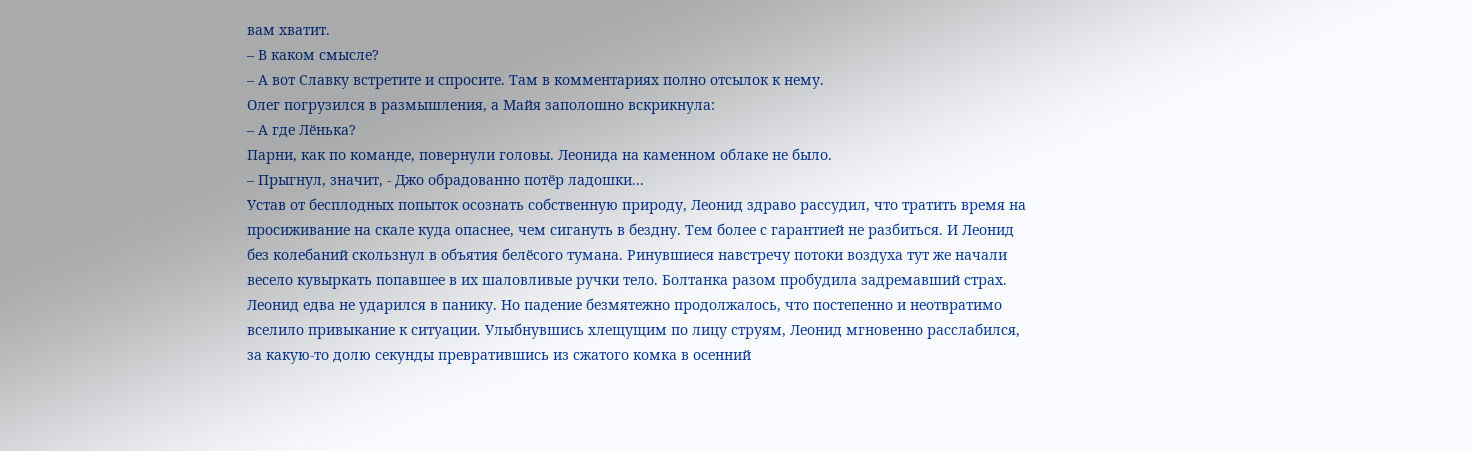вам хватит.
– В каком смысле?
– А вот Славку встретите и спросите. Там в комментариях полно отсылок к нему.
Олег погрузился в размышления, а Майя заполошно вскрикнула:
– А где Лёнька?
Парни, как по команде, повернули головы. Леонида на каменном облаке не было.
– Прыгнул, значит, - Джо обрадованно потёр ладошки...
Устав от бесплодных попыток осознать собственную природу, Леонид здраво рассудил, что тратить время на просиживание на скале куда опаснее, чем сигануть в бездну. Тем более с гарантией не разбиться. И Леонид без колебаний скользнул в объятия белёсого тумана. Ринувшиеся навстречу потоки воздуха тут же начали весело кувыркать попавшее в их шаловливые ручки тело. Болтанка разом пробудила задремавший страх. Леонид едва не ударился в панику. Но падение безмятежно продолжалось, что постепенно и неотвратимо вселило привыкание к ситуации. Улыбнувшись хлещущим по лицу струям, Леонид мгновенно расслабился, за какую-то долю секунды превратившись из сжатого комка в осенний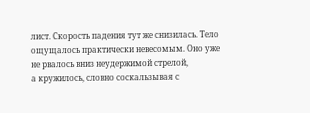лист. Скорость падения тут же снизилась. Тело ощущалось практически невесомым. Оно уже не рвалось вниз неудержимой стрелой,
а кружилось, словно соскальзывая с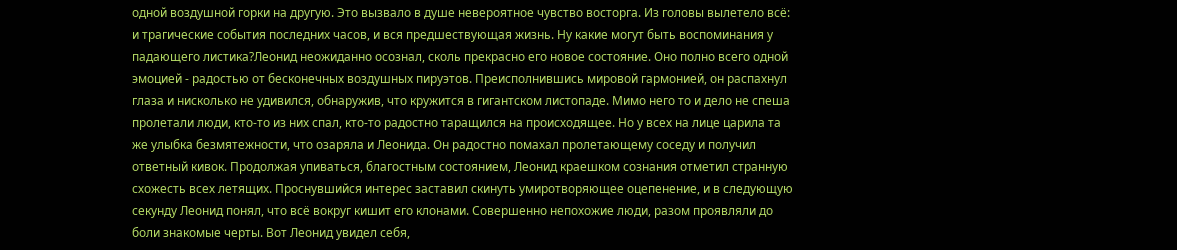одной воздушной горки на другую. Это вызвало в душе невероятное чувство восторга. Из головы вылетело всё: и трагические события последних часов, и вся предшествующая жизнь. Ну какие могут быть воспоминания у падающего листика?Леонид неожиданно осознал, сколь прекрасно его новое состояние. Оно полно всего одной эмоцией - радостью от бесконечных воздушных пируэтов. Преисполнившись мировой гармонией, он распахнул глаза и нисколько не удивился, обнаружив, что кружится в гигантском листопаде. Мимо него то и дело не спеша пролетали люди, кто-то из них спал, кто-то радостно таращился на происходящее. Но у всех на лице царила та же улыбка безмятежности, что озаряла и Леонида. Он радостно помахал пролетающему соседу и получил ответный кивок. Продолжая упиваться, благостным состоянием, Леонид краешком сознания отметил странную схожесть всех летящих. Проснувшийся интерес заставил скинуть умиротворяющее оцепенение, и в следующую секунду Леонид понял, что всё вокруг кишит его клонами. Совершенно непохожие люди, разом проявляли до боли знакомые черты. Вот Леонид увидел себя,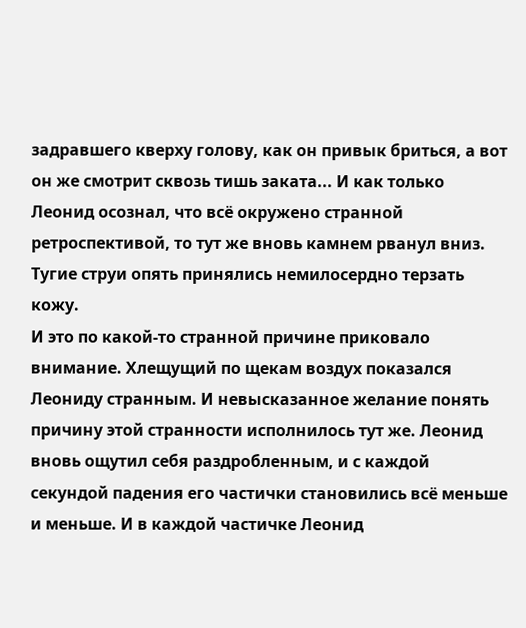задравшего кверху голову, как он привык бриться, а вот он же смотрит сквозь тишь заката... И как только Леонид осознал, что всё окружено странной ретроспективой, то тут же вновь камнем рванул вниз. Тугие струи опять принялись немилосердно терзать кожу.
И это по какой-то странной причине приковало внимание. Хлещущий по щекам воздух показался Леониду странным. И невысказанное желание понять причину этой странности исполнилось тут же. Леонид вновь ощутил себя раздробленным, и с каждой секундой падения его частички становились всё меньше и меньше. И в каждой частичке Леонид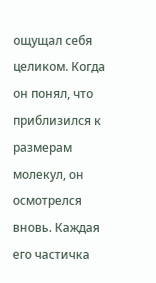ощущал себя целиком. Когда он понял, что приблизился к размерам молекул, он осмотрелся вновь. Каждая его частичка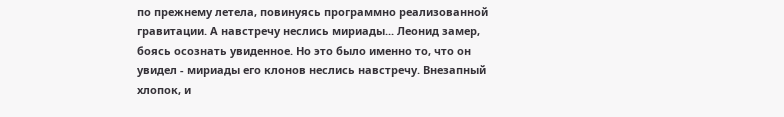по прежнему летела, повинуясь программно реализованной гравитации. А навстречу неслись мириады... Леонид замер, боясь осознать увиденное. Но это было именно то, что он увидел - мириады его клонов неслись навстречу. Внезапный хлопок, и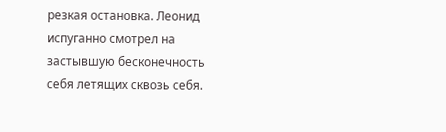резкая остановка. Леонид испуганно смотрел на застывшую бесконечность себя летящих сквозь себя.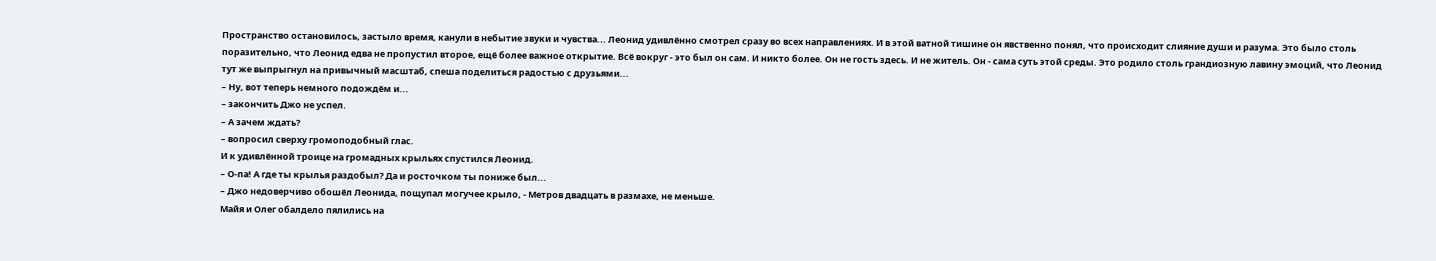Пространство остановилось, застыло время, канули в небытие звуки и чувства... Леонид удивлённо смотрел сразу во всех направлениях. И в этой ватной тишине он явственно понял, что происходит слияние души и разума. Это было столь поразительно, что Леонид едва не пропустил второе, ещё более важное открытие. Всё вокруг - это был он сам. И никто более. Он не гость здесь. И не житель. Он - сама суть этой среды. Это родило столь грандиозную лавину эмоций, что Леонид тут же выпрыгнул на привычный масштаб, спеша поделиться радостью с друзьями...
– Ну, вот теперь немного подождём и...
– закончить Джо не успел.
– А зачем ждать?
– вопросил сверху громоподобный глас.
И к удивлённой троице на громадных крыльях спустился Леонид.
– О-па! А где ты крылья раздобыл? Да и росточком ты пониже был...
– Джо недоверчиво обошёл Леонида, пощупал могучее крыло, - Метров двадцать в размахе, не меньше.
Майя и Олег обалдело пялились на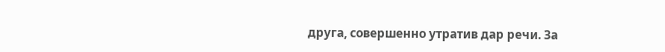друга, совершенно утратив дар речи. За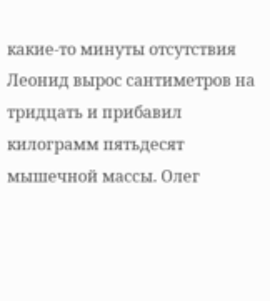какие-то минуты отсутствия Леонид вырос сантиметров на тридцать и прибавил килограмм пятьдесят мышечной массы. Олег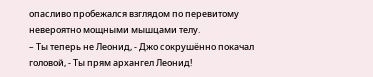опасливо пробежался взглядом по перевитому невероятно мощными мышцами телу.
– Ты теперь не Леонид, - Джо сокрушённо покачал головой, - Ты прям архангел Леонид!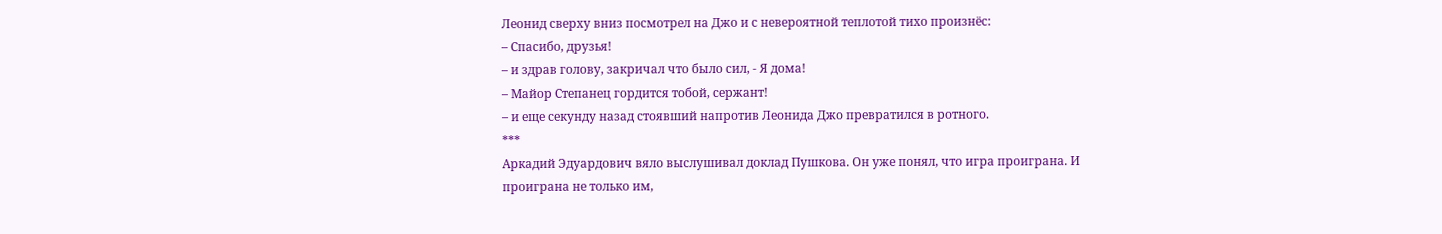Леонид сверху вниз посмотрел на Джо и с невероятной теплотой тихо произнёс:
– Спасибо, друзья!
– и здрав голову, закричал что было сил, - Я дома!
– Майор Степанец гордится тобой, сержант!
– и еще секунду назад стоявший напротив Леонида Джо превратился в ротного.
***
Аркадий Эдуардович вяло выслушивал доклад Пушкова. Он уже понял, что игра проиграна. И проиграна не только им,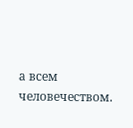а всем человечеством.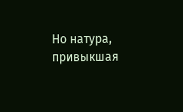Но натура, привыкшая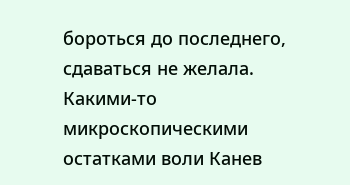бороться до последнего, сдаваться не желала. Какими-то микроскопическими остатками воли Канев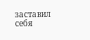заставил себя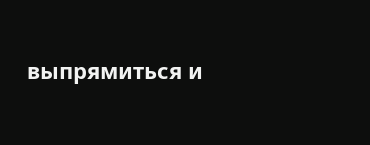выпрямиться и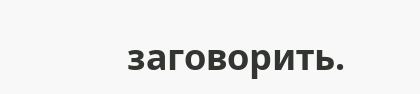заговорить.